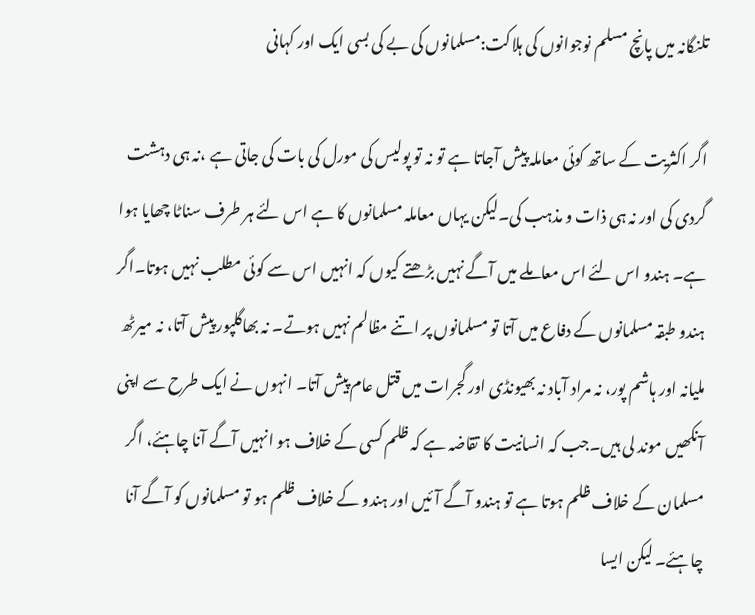تلنگانہ میں پانچ مسلم نوجوانوں کی ہلاکت:مسلمانوں کی بے کی بسی ایک اور کہانی

اگر اکثریت کے ساتھ کوئی معاملہ پیش آجاتا ہے تو نہ تو پولیس کی مورل کی بات کی جاتی ہے ،نہ ہی دہشت گردی کی اور نہ ہی ذات و مذہب کی۔لیکن یہاں معاملہ مسلمانوں کا ہے اس لئے ہر طرف سناٹا چھایا ہوا ہے۔ ہندو اس لئے اس معاملے میں آگے نہیں بڑھتے کیوں کہ انہیں اس سے کوئی مطلب نہیں ہوتا۔اگر ہندو طبقہ مسلمانوں کے دفاع میں آتا تو مسلمانوں پر اتنے مظالم نہیں ہوتے۔ نہ بھاگلپور پیش آتا، نہ میرٹھ ملیانہ اور ہاشم پور، نہ مراد آباد نہ بھیونڈی اور گجرات میں قتل عام پیش آتا۔ انہوں نے ایک طرح سے اپنی آنکھیں موند لی ہیں۔جب کہ انسانیت کا تقاضہ ہے کہ ظلم کسی کے خلاف ہو انہیں آگے آنا چاہئے، اگر مسلمان کے خلاف ظلم ہوتا ہے تو ہندو آگے آئیں اور ہندو کے خلاف ظلم ہو تو مسلمانوں کو آگے آنا چاہئے۔ لیکن ایسا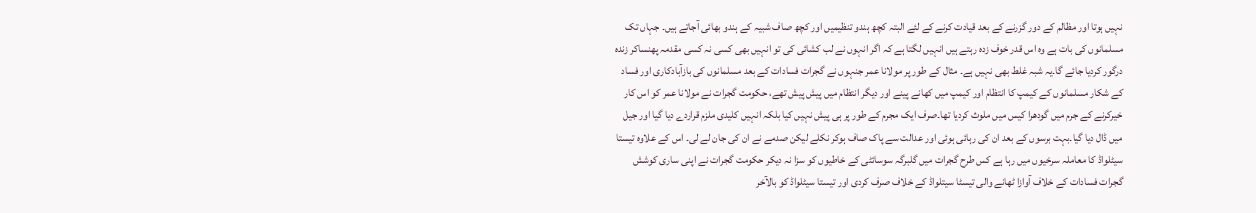نہیں ہوتا اور مظالم کے دور گزرنے کے بعد قیادت کرنے کے لئے البتہ کچھ ہندو تنظیمیں اور کچھ صاف شبیہ کے ہندو بھائی آجاتے ہیں۔ جہاں تک مسلمانوں کی بات ہے وہ اس قدر خوف زدہ رہتے ہیں انہیں لگتا ہے کہ اگر انہوں نے لب کشائی کی تو انہیں بھی کسی نہ کسی مقدمہ پھنساکر زندہ درگور کردیا جائے گا۔یہ شبہ غلط بھی نہیں ہے۔ مثال کے طور پر مولانا عمر جنہوں نے گجرات فسادات کے بعد مسلمانوں کی بازآبادکاری اور فساد کے شکار مسلمانوں کے کیمپ کا انتظام اور کیمپ میں کھانے پینے اور دیگر انتظام میں پیش پیش تھے، حکومت گجرات نے مولانا عمر کو اس کار خیرکرنے کے جرم میں گودھرا کیس میں ملوث کردیا تھا۔صرف ایک مجرم کے طور پر ہی پیش نہیں کیا بلکہ انہیں کلیدی ملزم قراردے دیا گیا اور جیل میں ڈال دیا گیا۔بہت برسوں کے بعد ان کی رہائی ہوئی اور عدالت سے پاک صاف ہوکر نکلے لیکن صدمے نے ان کی جان لے لی۔ اس کے علاوہ تیستا سیٹلواڈ کا معاملہ سرخیوں میں رہا ہے کس طرح گجرات میں گلبرگہ سوسائٹی کے خاطیوں کو سزا نہ دیکر حکومت گجرات نے اپنی ساری کوشش گجرات فسادات کے خلاف آوازا ٹھانے والی تیسٹا سیتلواڈ کے خلاف صرف کردی اور تیستا سیٹلواڈ کو بالآخر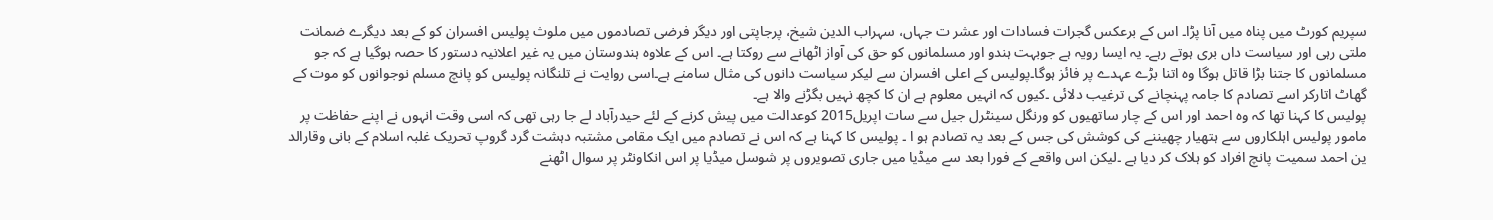سپریم کورٹ میں پناہ میں آنا پڑا۔ اس کے برعکس گجرات فسادات اور عشر ت جہاں، سہراب الدین شیخ، پرجاپتی اور دیگر فرضی تصادموں میں ملوث پولیس افسران کو کے بعد دیگرے ضمانت ملتی رہی اور سیاست داں بری ہوتے رہے۔ یہ ایسا رویہ ہے جوبہت ہندو اور مسلمانوں کو حق کی آواز اٹھانے سے روکتا ہے۔ اس کے علاوہ ہندوستان میں یہ غیر اعلانیہ دستور کا حصہ ہوگیا ہے کہ جو مسلمانوں کا جتنا بڑا قاتل ہوگا وہ اتنا بڑے عہدے پر فائز ہوگا۔پولیس کے اعلی افسران سے لیکر سیاست دانوں کی مثال سامنے ہے۔اسی روایت نے تلنگانہ پولیس کو پانچ مسلم نوجوانوں کو موت کے گھاٹ اتارکر اسے تصادم کا جامہ پہنچانے کی ترغیب دلائی ۔کیوں کہ انہیں معلوم ہے ان کا کچھ نہیں بگڑنے والا ہے۔
پولیس کا کہنا تھا کہ وہ احمد اور اس کے چار ساتھیوں کو ورنگل سینٹرل جیل سے سات اپریل2015 کوعدالت میں پیش کرنے کے لئے حیدرآباد لے جا رہی تھی کہ اسی وقت انہوں نے اپنے حفاظت پر مامور پولیس اہلکاروں سے ہتھیار چھیننے کی کوشش کی جس کے بعد یہ تصادم ہو ا ۔ پولیس کا کہنا ہے کہ اس نے تصادم میں ایک مقامی مشتبہ دہشت گرد گروپ تحریک غلبہ اسلام کے بانی وقارالد ین احمد سمیت پانچ افراد کو ہلاک کر دیا ہے ۔لیکن اس واقعے کے فورا بعد سے میڈیا میں جاری تصویروں پر شوسل میڈیا پر اس انکاونٹر پر سوال اٹھنے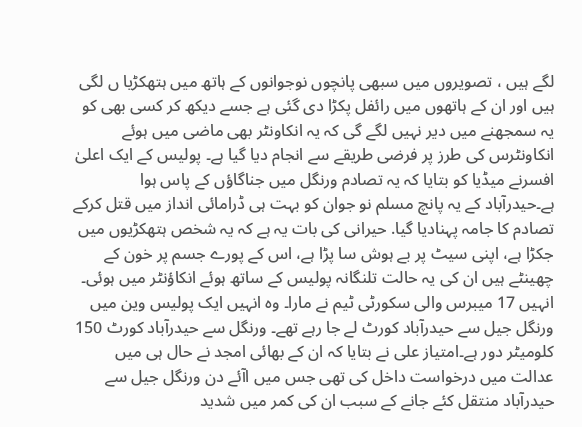لگے ہیں ، تصویروں میں سبھی پانچوں نوجوانوں کے ہاتھ میں ہتھکڑیا ں لگی ہیں اور ان کے ہاتھوں میں رائفل پکڑا دی گئی ہے جسے دیکھ کر کسی بھی کو یہ سمجھنے میں دیر نہیں لگے گی کہ یہ انکاونٹر بھی ماضی میں ہوئے انکاونٹرس کی طرز پر فرضی طریقے سے انجام دیا گیا ہے۔ پولیس کے ایک اعلیٰ افسرنے میڈیا کو بتایا کہ یہ تصادم ورنگل میں جناگاؤں کے پاس ہوا ہے۔حیدرآباد کے یہ پانچ مسلم نو جوان کو بہت ہی ڈرامائی انداز میں قتل کرکے تصادم کا جامہ پہنادیا گیا. حیرانی کی بات یہ ہے کہ یہ شخص ہتھکڑیوں میں جکڑا ہے، اپنی سیٹ پر بے ہوش سا پڑا ہے، اس کے پورے جسم پر خون کے چھینٹے ہیں ان کی یہ حالت تلنگانہ پولیس کے ساتھ ہوئے انکاؤنٹر میں ہوئی۔ انہیں 17 میبرس والی سکورٹی ٹیم نے مارا۔ وہ انہیں ایک پولیس وین میں ورنگل جیل سے حیدرآباد کورٹ لے جا رہے تھے۔ ورنگل سے حیدرآباد کورٹ 150 کلومیٹر دور ہے۔امتیاز علی نے بتایا کہ ان کے بھائی امجد نے حال ہی میں عدالت میں درخواست داخل کی تھی جس میں اآئے دن ورنگل جیل سے حیدرآباد منتقل کئے جانے کے سبب ان کی کمر میں شدید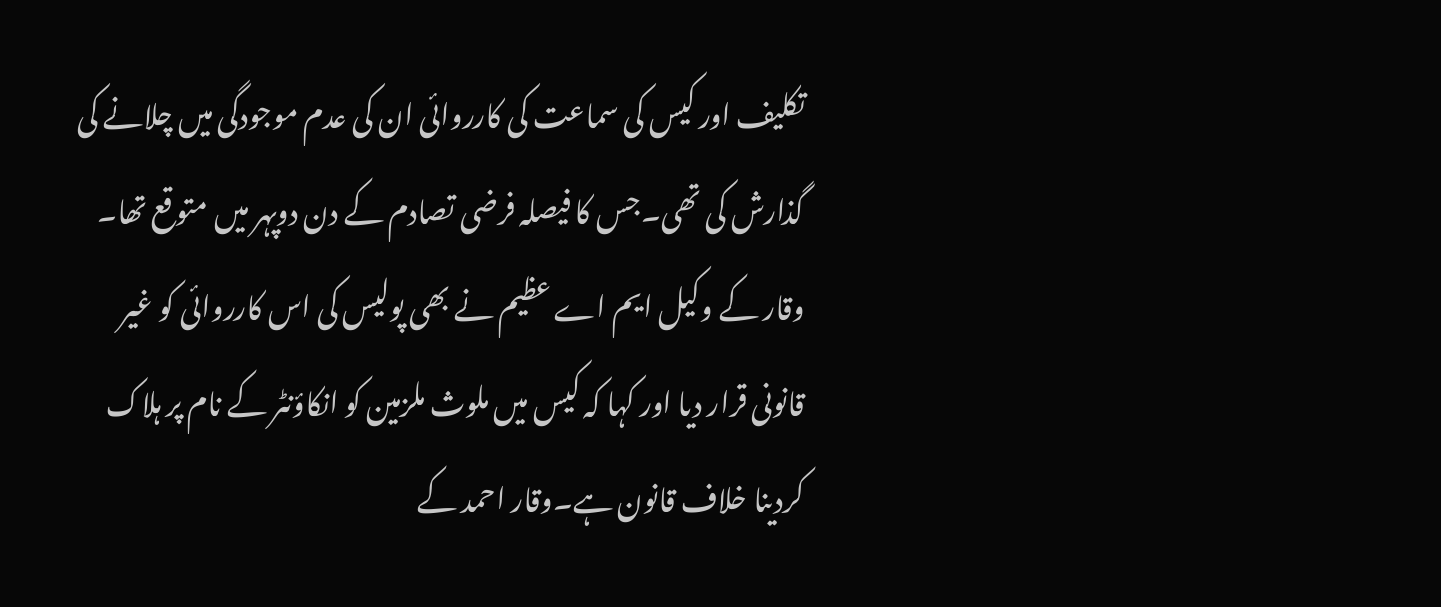تکلیف اور کیس کی سماعت کی کارروائی ان کی عدم موجودگی میں چلانے کی گذارش کی تھی۔جس کا فیصلہ فرضی تصادم کے دن دوپہر میں متوقع تھا۔ وقار کے وکیل ایم اے عظیم نے بھی پولیس کی اس کارروائی کو غیر قانونی قرار دیا اور کہا کہ کیس میں ملوث ملزمین کو انکاؤنٹر کے نام پر ہلاک کردینا خلاف قانون ہے۔وقار احمد کے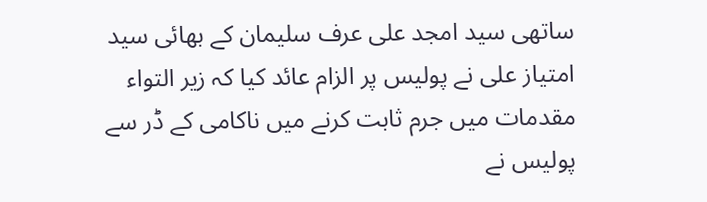ساتھی سید امجد علی عرف سلیمان کے بھائی سید امتیاز علی نے پولیس پر الزام عائد کیا کہ زیر التواء مقدمات میں جرم ثابت کرنے میں ناکامی کے ڈر سے پولیس نے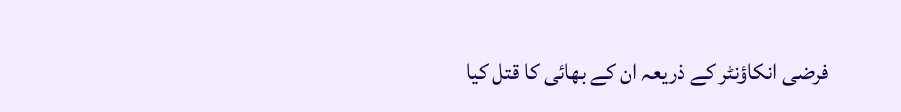فرضی انکاؤنٹر کے ذریعہ ان کے بھائی کا قتل کیا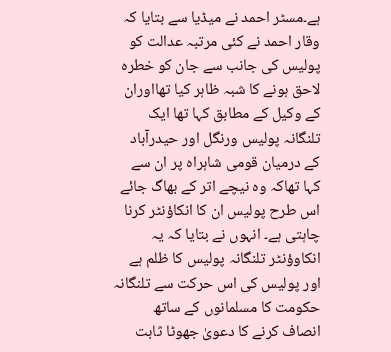ہے۔مسٹر احمد نے میڈیا سے بتایا کہ وقار احمد نے کئی مرتبہ عدالت کو پولیس کی جانب سے جان کو خطرہ لاحق ہونے کا شبہ ظاہر کیا تھااوران کے وکیل کے مطابق کہا تھا ایک تلنگانہ پولیس ورنگل اور حیدرآباد کے درمیان قومی شاہراہ پر ان سے کہا تھاکہ وہ نیچے اتر کے بھاگ جائے اس طرح پولیس ان کا انکاؤنٹر کرنا چاہتی ہے۔ انہوں نے بتایا کہ یہ انکاوؤنٹر تلنگانہ پولیس کا ظلم ہے اور پولیس کی اس حرکت سے تلنگانہ حکومت کا مسلمانوں کے ساتھ انصاف کرنے کا دعویٰ جھوٹا ثابت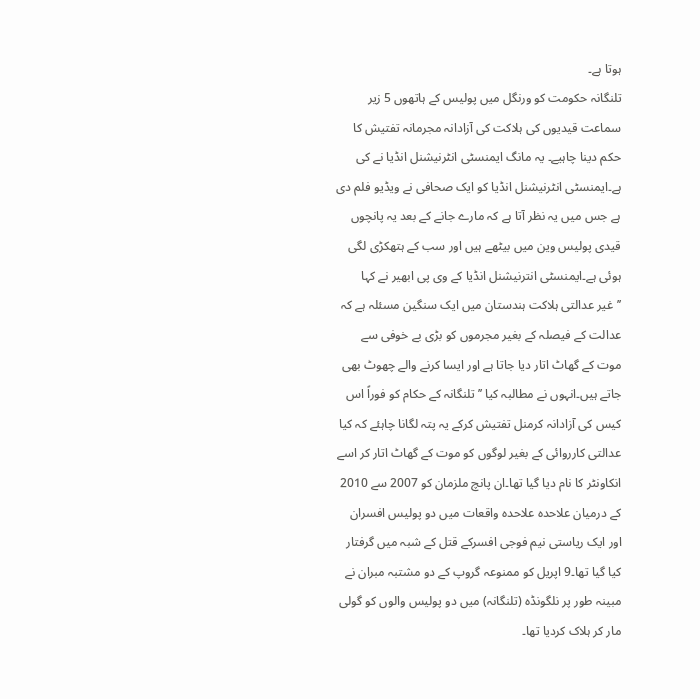ہوتا ہے۔
تلنگانہ حکومت کو ورنگل میں پولیس کے ہاتھوں 5 زیر سماعت قیدیوں کی ہلاکت کی آزادانہ مجرمانہ تفتیش کا حکم دینا چاہیے۔ یہ مانگ ایمنسٹی انٹرنیشنل انڈیا نے کی ہے۔ایمنسٹی انٹرنیشنل انڈیا کو ایک صحافی نے ویڈیو فلم دی ہے جس میں یہ نظر آتا ہے کہ مارے جانے کے بعد یہ پانچوں قیدی پولیس وین میں بیٹھے ہیں اور سب کے ہتھکڑی لگی ہوئی ہے۔ایمنسٹی انترنیشنل انڈیا کے وی پی ابھیر نے کہا ’’غیر عدالتی ہلاکت ہندستان میں ایک سنگین مسئلہ ہے کہ عدالت کے فیصلہ کے بغیر مجرموں کو بڑی بے خوفی سے موت کے گھاٹ اتار دیا جاتا ہے اور ایسا کرنے والے چھوٹ بھی جاتے ہیں۔انہوں نے مطالبہ کیا ’’تلنگانہ کے حکام کو فوراً اس کیس کی آزادانہ کرمنل تفتیش کرکے یہ پتہ لگانا چاہئے کہ کیا عدالتی کارروائی کے بغیر لوگوں کو موت کے گھاٹ اتار کر اسے انکاونٹر کا نام دیا گیا تھا۔ان پانچ ملزمان کو 2007 سے 2010 کے درمیان علاحدہ علاحدہ واقعات میں دو پولیس افسران اور ایک ریاستی نیم فوجی افسرکے قتل کے شبہ میں گرفتار کیا گیا تھا۔9 اپریل کو ممنوعہ گروپ کے دو مشتبہ مبران نے مبینہ طور پر نلگونڈہ (تلنگانہ) میں دو پولیس والوں کو گولی مار کر ہلاک کردیا تھا۔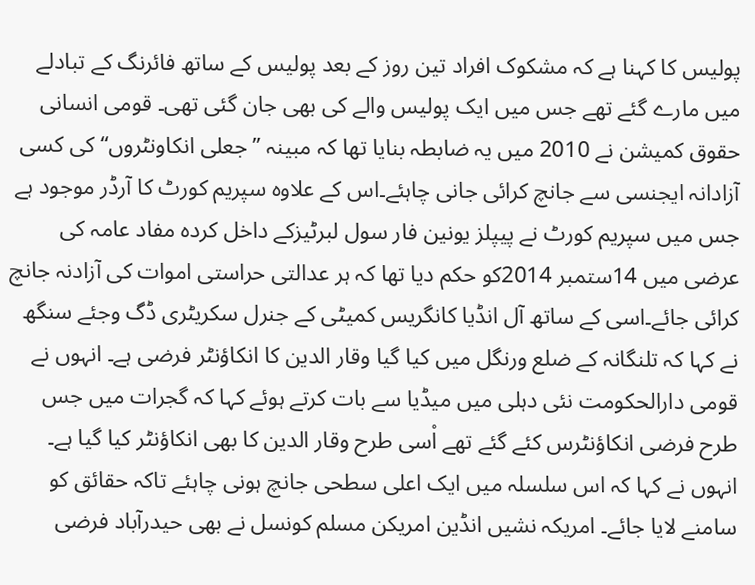پولیس کا کہنا ہے کہ مشکوک افراد تین روز کے بعد پولیس کے ساتھ فائرنگ کے تبادلے میں مارے گئے تھے جس میں ایک پولیس والے کی بھی جان گئی تھی۔ قومی انسانی حقوق کمیشن نے 2010 میں یہ ضابطہ بنایا تھا کہ مبینہ ’’جعلی انکاونٹروں‘‘ کی کسی آزادانہ ایجنسی سے جانچ کرائی جانی چاہئے۔اس کے علاوہ سپریم کورٹ کا آرڈر موجود ہے جس میں سپریم کورٹ نے پیپلز یونین فار سول لبرٹیزکے داخل کردہ مفاد عامہ کی عرضی میں 14ستمبر 2014کو حکم دیا تھا کہ ہر عدالتی حراستی اموات کی آزادنہ جانچ کرائی جائے۔اسی کے ساتھ آل انڈیا کانگریس کمیٹی کے جنرل سکریٹری ڈگ وجئے سنگھ نے کہا کہ تلنگانہ کے ضلع ورنگل میں کیا گیا وقار الدین کا انکاؤنٹر فرضی ہے۔ انہوں نے قومی دارالحکومت نئی دہلی میں میڈیا سے بات کرتے ہوئے کہا کہ گجرات میں جس طرح فرضی انکاؤنٹرس کئے گئے تھے اْسی طرح وقار الدین کا بھی انکاؤنٹر کیا گیا ہے۔ انہوں نے کہا کہ اس سلسلہ میں ایک اعلی سطحی جانچ ہونی چاہئے تاکہ حقائق کو سامنے لایا جائے۔ امریکہ نشیں انڈین امریکن مسلم کونسل نے بھی حیدرآباد فرضی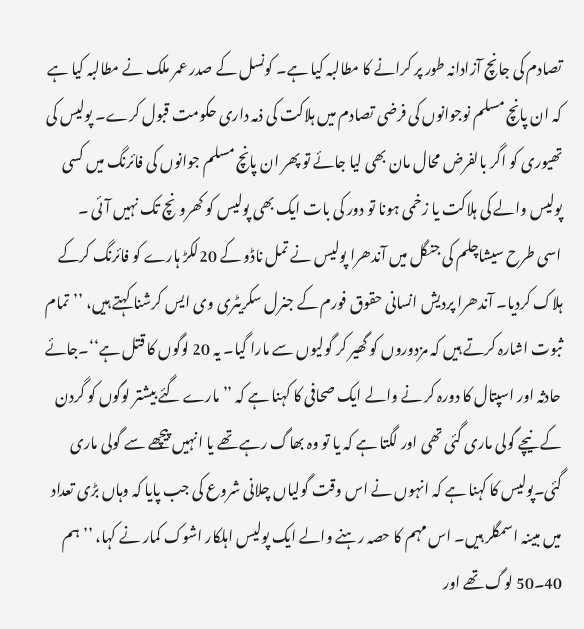تصادم کی جانچ آزادانہ طور پر کرانے کا مطالبہ کیا ہے۔ کونسل کے صدر عمر ملک نے مطالبہ کیا ہے کہ ان پانچ مسلم نوجوانوں کی فرضی تصادم میں ہلاکت کی ذمہ داری حکومت قبول کرے۔ پولیس کی تھیوری کو اگر بالفرض محال مان بھی لیا جائے تو پھر ان پانچ مسلم جوانوں کی فائرنگ میں کسی پولیس والے کی ہلاکت یا زخمی ہونا تو دور کی بات ایک بھی پولیس کو کھرونچ تک نہیں آئی ۔
اسی طرح سیشاچلم کی جنگل میں آندھرا پولیس نے تمل ناڈو کے 20لکڑ ہارے کو فائرنگ کرکے ہلاک کردیا۔ آندھرا پردیش انسانی حقوق فورم کے جنرل سکریٹری وی ایس کرشنا کہتے ہیں، ’’تمام ثبوت اشارہ کرتے ہیں کہ مزدوروں کو گھیر کر گولیوں سے مارا گیا۔ یہ 20 لوگوں کا قتل ہے‘‘۔جائے حادثہ اور اسپتال کا دورہ کر نے والے ایک صحافی کا کہنا ہے کہ ’’مارے گئے بیشتر لوگوں کو گردن کے نیچے گولی ماری گئی تھی اور لگتا ہے کہ یا تو وہ بھاگ رہے تھے یا انہیں پیچھے سے گولی ماری گئی۔پولیس کا کہنا ہے کہ انہوں نے اس وقت گولیاں چلانی شروع کی جب پایا کہ وہاں بڑی تعداد میں مبینہ اسمگلر ہیں۔ اس مہم کا حصہ رہنے والے ایک پولیس اہلکار اشوک کمار نے کہا، ’’ہم 40۔50 لوگ تھے اور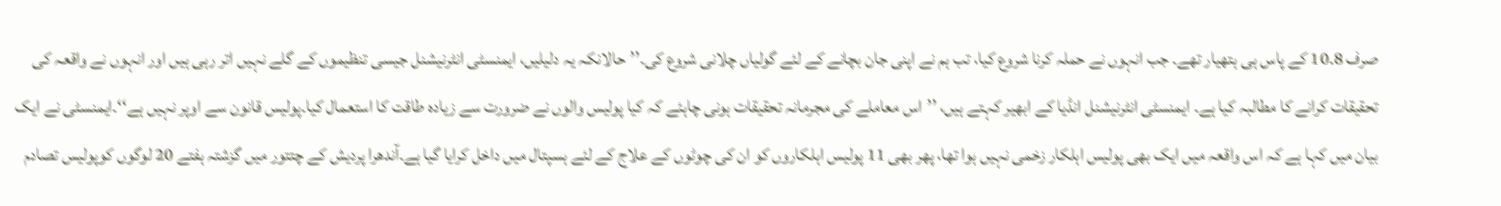صرف 8۔10 کے پاس ہی ہتھیار تھے۔ جب انہوں نے حملہ کرنا شروع کیا، تب ہم نے اپنی جان بچانے کے لئے گولیاں چلانی شروع کی۔’’حالانکہ یہ دلیلیں، ایمنسٹی انٹرنیشنل جیسی تنظیموں کے گلے نہیں اتر رہی ہیں اور انہوں نے واقعہ کی تحقیقات کرانے کا مطالبہ کیا ہے۔ ایمنسٹی انٹرنیشنل انڈیا کے ابھیر کہتے ہیں، ’’اس معاملے کی مجرمانہ تحقیقات ہونی چاہئے کہ کیا پولیس والوں نے ضرورت سے زیادہ طاقت کا استعمال کیا۔پولیس قانون سے اوپر نہیں ہے‘‘۔ایمنسٹی نے ایک بیان میں کہا ہے کہ اس واقعہ میں ایک بھی پولیس اہلکار زخمی نہیں ہوا تھا، پھر بھی 11 پولیس اہلکاروں کو ان کی چوٹوں کے علاج کے لئے ہسپتال میں داخل کرایا گیا ہے۔آندھرا پردیش کے چتتور میں گزشتہ ہفتے 20 لوگوں کوپولیس تصادم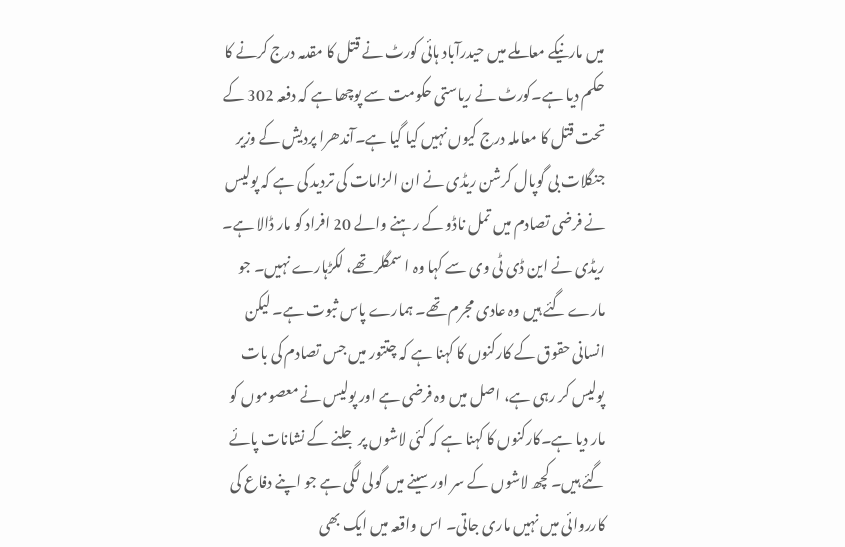میں مارنیکے معاملے میں حیدرآباد ہائی کورٹ نے قتل کا مقدمہ درج کرنے کا حکم دیا ہے۔کورٹ نے ریاستی حکومت سے پوچھا ہے کہ دفعہ 302 کے تحت قتل کا معاملہ درج کیوں نہیں کیا گیا ہے۔آندھرا پردیش کے وزیر جنگلات بی گوپال کرشن ریڈی نے ان الزامات کی تردید کی ہے کہ پولیس نے فرضی تصادم میں تمل ناڈو کے رہنے والے 20 افراد کو مار ڈالا ہے۔ ریڈی نے این ڈی ٹی وی سے کہا وہ ا سمگلر تھے، لکڑہارے نہیں۔ جو مارے گئے ہیں وہ عادی مجرم تھے۔ ہمارے پاس ثبوت ہے۔ لیکن انسانی حقوق کے کارکنوں کا کہنا ہے کہ چتتور میں جس تصادم کی بات پولیس کر رہی ہے، اصل میں وہ فرضی ہے اور پولیس نے معصوموں کو مار دیا ہے۔کارکنوں کا کہنا ہے کہ کئی لاشوں پر جلنے کے نشانات پائے گئے ہیں۔ کچھ لاشوں کے سر اور سینے میں گولی لگی ہے جو اپنے دفاع کی کارروائی میں نہیں ماری جاتی۔ اس واقعہ میں ایک بھی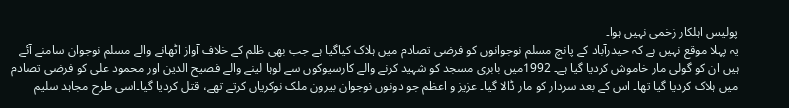پولیس اہلکار زخمی نہیں ہوا۔
یہ پہلا موقع نہیں ہے کہ حیدرآباد کے پانچ مسلم نوجوانوں کو فرضی تصادم میں ہلاک کیاگیا ہے جب بھی ظلم کے خلاف آواز اٹھانے والے مسلم نوجوان سامنے آئے ہیں ان کو گولی مار خاموش کردیا گیا ہے۔ 1992میں بابری مسجد کو شہید کرنے والے کارسیوکوں سے لوہا لینے والے فصیح الدین اور محمود علی کو فرضی تصادم میں ہلاک کردیا گیا تھا۔ اس کے بعد سردار کو مار ڈالا گیا۔ عزیز و اعظم جو دونوں نوجوان بیرون ملک نوکریاں کرتے تھے، قتل کردیا گیا۔اسی طرح مجاہد سلیم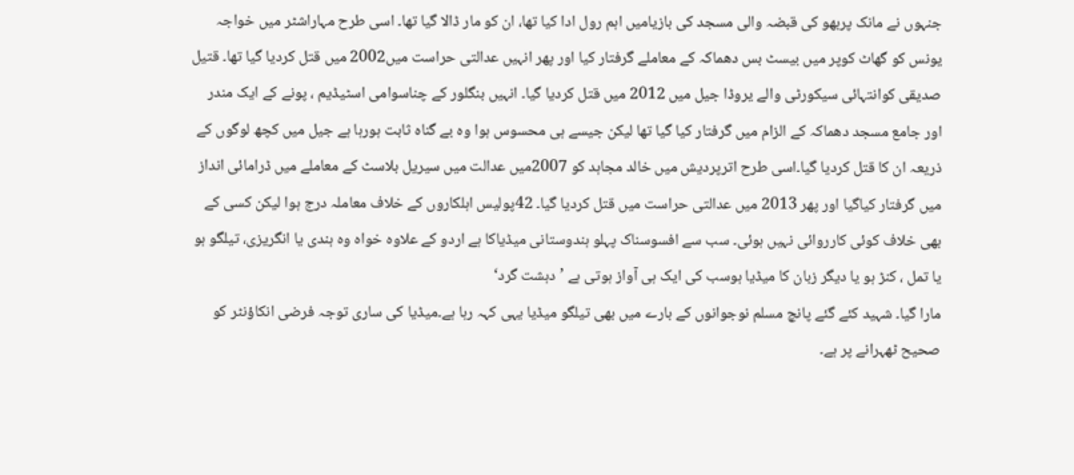جنہوں نے مانک پربھو کی قبضہ والی مسجد کی بازیامیں اہم رول ادا کیا تھا، ان کو مار ڈالا گیا تھا۔ اسی طرح مہاراشٹر میں خواجہ یونس کو گھاٹ کوپر میں بیسٹ بس دھماکہ کے معاملے گرفتار کیا اور پھر انہیں عدالتی حراست میں2002 میں قتل کردیا گیا تھا۔ قتیل صدیقی کوانتہائی سیکورٹی والے یروڈا جیل میں 2012 میں قتل کردیا گیا۔ انہیں بنگلور کے چناسوامی اسٹیڈیم ، پونے کے ایک مندر اور جامع مسجد دھماکہ کے الزام میں گرفتار کیا گیا تھا لیکن جیسے ہی محسوس ہوا وہ بے گناہ ثابت ہورہا ہے جیل میں کچھ لوگوں کے ذریعہ ان کا قتل کردیا گیا۔اسی طرح اترپردیش میں خالد مجاہد کو 2007میں عدالت میں سیریل بلاسٹ کے معاملے میں ڈرامائی انداز میں گرفتار کیاگیا اور پھر 2013 میں عدالتی حراست میں قتل کردیا گیا۔ 42پولیس اہلکاروں کے خلاف معاملہ درج ہوا لیکن کسی کے بھی خلاف کوئی کارروائی نہیں ہوئی۔ سب سے افسوسناک پہلو ہندوستانی میڈیاکا ہے اردو کے علاوہ خواہ وہ ہندی یا انگریزی، تیلگو ہو یا تمل ، کنڑ ہو یا دیگر زبان کا میڈیا ہوسب کی ایک ہی آواز ہوتی ہے ’دہشت گرد‘
مارا گیا۔ شہید کئے گئے پانچ مسلم نوجوانوں کے بارے میں بھی تیلگو میڈیا یہی کہہ رہا ہے۔میڈیا کی ساری توجہ فرضی انکاؤنٹر کو صحیح ٹھہرانے پر ہے۔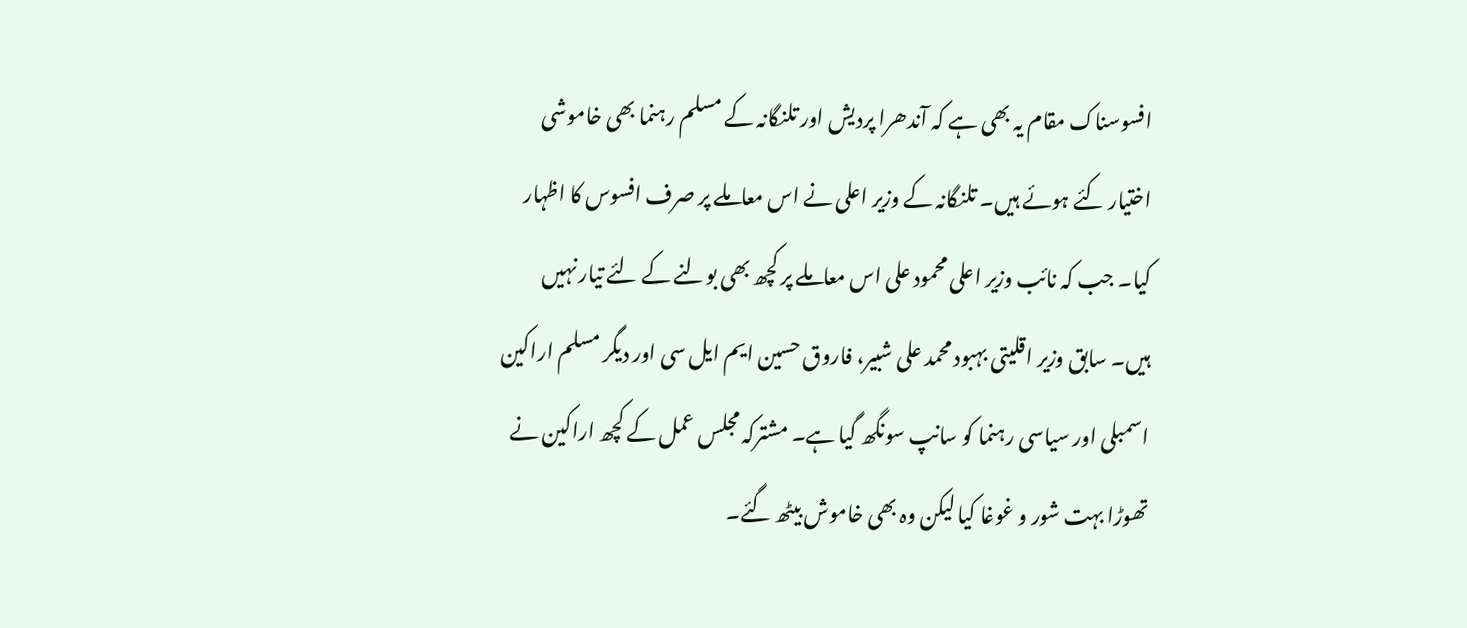افسوسناک مقام یہ بھی ہے کہ آندھرا پردیش اور تلنگانہ کے مسلم رہنما بھی خاموشی اختیار کئے ہوئے ہیں۔ تلنگانہ کے وزیر اعلی نے اس معاملے پر صرف افسوس کا اظہار کیا۔ جب کہ نائب وزیر اعلی محمود علی اس معاملے پر کچھ بھی بولنے کے لئے تیار نہیں ہیں۔ سابق وزیر اقلیتی بہبود محمد علی شبیر، فاروق حسین ایم ایل سی اور دیگر مسلم اراکین اسمبلی اور سیاسی رہنما کو سانپ سونگھ گیا ہے۔ مشترکہ مجلس عمل کے کچھ اراکین نے تھوڑا بہت شور و غوغا کیا لیکن وہ بھی خاموش بیٹھ گئے۔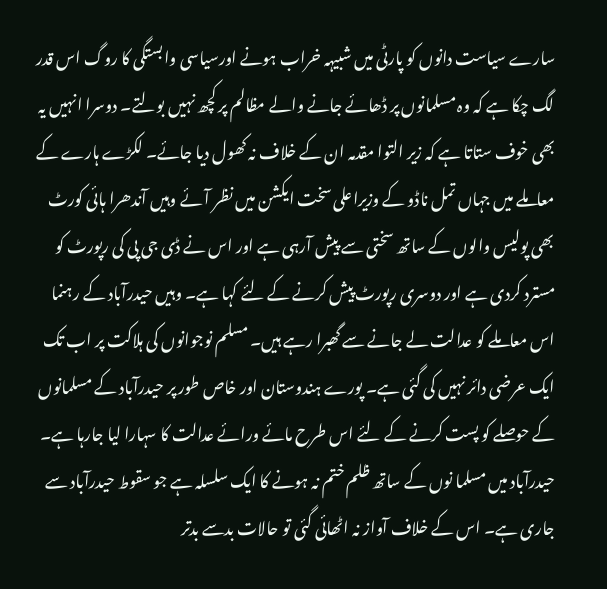سارے سیاست دانوں کو پارٹی میں شبیہہ خراب ہونے اورسیاسی وابستگی کا روگ اس قدر لگ چکا ہے کہ وہ مسلمانوں پر ڈھائے جانے والے مظالم پر کچھ نہیں بولتے۔ دوسرا انہیں یہ بھی خوف ستاتا ہے کہ زیر التوا مقدمہ ان کے خلاف نہ کھول دیا جائے۔ لکڑے ہارے کے معاملے میں جہاں تمل ناڈو کے وزیراعلی سخت ایکشن میں نظر آئے وہیں آندھرا ہائی کورٹ بھی پولیس والوں کے ساتھ سختی سے پیش آرہی ہے اور اس نے ڈی جی پی کی رپورٹ کو مسترد کردی ہے اور دوسری رپورٹ پیش کرنے کے لئے کہا ہے۔ وہیں حیدرآباد کے رہنما اس معاملے کو عدالت لے جانے سے گھبرا رہے ہیں۔ مسلم نوجوانوں کی ہلاکت پر اب تک ایک عرضی دائر نہیں کی گئی ہے۔ پورے ہندوستان اور خاص طور پر حیدرآباد کے مسلمانوں کے حوصلے کو پست کرنے کے لئے اس طرح مائے ورائے عدالت کا سہارا لیا جارہا ہے۔ حیدرآباد میں مسلما نوں کے ساتھ ظلم ختم نہ ہونے کا ایک سلسلہ ہے جو سقوط حیدرآباد سے جاری ہے۔ اس کے خلاف آواز نہ اٹھائی گئی تو حالات بدسے بدتر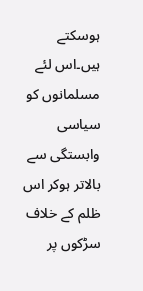ہوسکتے ہیں۔اس لئے مسلمانوں کو سیاسی وابستگی سے بالاتر ہوکر اس ظلم کے خلاف سڑکوں پر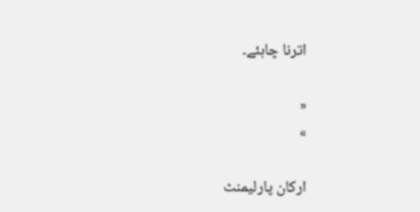اترنا چاہئے۔

«
»

ارکان پارلیمنٹ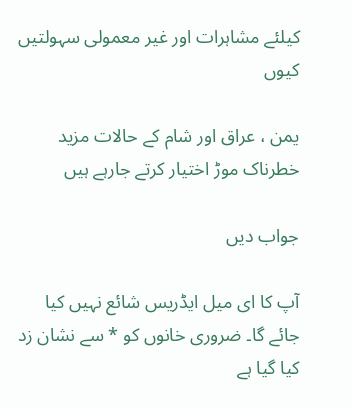کیلئے مشاہرات اور غیر معمولی سہولتیں کیوں

یمن ، عراق اور شام کے حالات مزید خطرناک موڑ اختیار کرتے جارہے ہیں

جواب دیں

آپ کا ای میل ایڈریس شائع نہیں کیا جائے گا۔ ضروری خانوں کو * سے نشان زد کیا گیا ہے